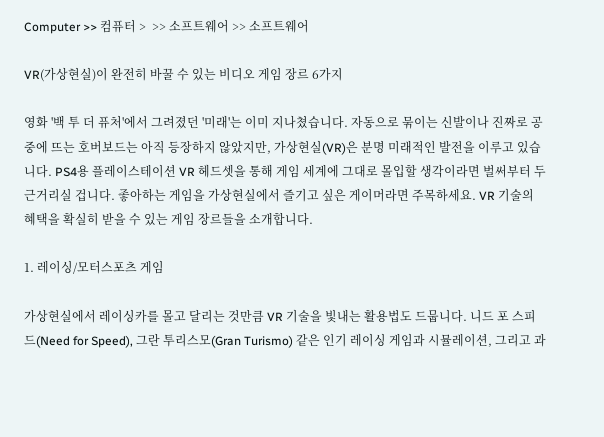Computer >> 컴퓨터 >  >> 소프트웨어 >> 소프트웨어

VR(가상현실)이 완전히 바꿀 수 있는 비디오 게임 장르 6가지

영화 '백 투 더 퓨처'에서 그려졌던 '미래'는 이미 지나쳤습니다. 자동으로 묶이는 신발이나 진짜로 공중에 뜨는 호버보드는 아직 등장하지 않았지만, 가상현실(VR)은 분명 미래적인 발전을 이루고 있습니다. PS4용 플레이스테이션 VR 헤드셋을 통해 게임 세계에 그대로 몰입할 생각이라면 벌써부터 두근거리실 겁니다. 좋아하는 게임을 가상현실에서 즐기고 싶은 게이머라면 주목하세요. VR 기술의 혜택을 확실히 받을 수 있는 게임 장르들을 소개합니다.

1. 레이싱/모터스포츠 게임

가상현실에서 레이싱카를 몰고 달리는 것만큼 VR 기술을 빛내는 활용법도 드뭅니다. 니드 포 스피드(Need for Speed), 그란 투리스모(Gran Turismo) 같은 인기 레이싱 게임과 시뮬레이션, 그리고 과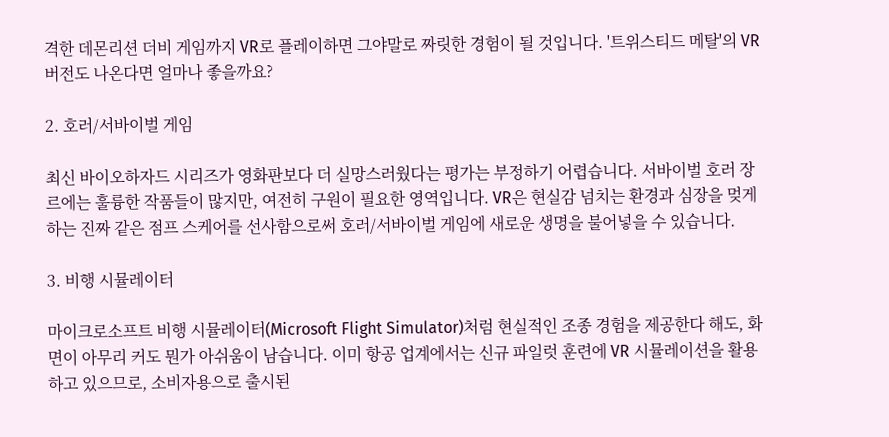격한 데몬리션 더비 게임까지 VR로 플레이하면 그야말로 짜릿한 경험이 될 것입니다. '트위스티드 메탈'의 VR 버전도 나온다면 얼마나 좋을까요?

2. 호러/서바이벌 게임

최신 바이오하자드 시리즈가 영화판보다 더 실망스러웠다는 평가는 부정하기 어렵습니다. 서바이벌 호러 장르에는 훌륭한 작품들이 많지만, 여전히 구원이 필요한 영역입니다. VR은 현실감 넘치는 환경과 심장을 멎게 하는 진짜 같은 점프 스케어를 선사함으로써 호러/서바이벌 게임에 새로운 생명을 불어넣을 수 있습니다.

3. 비행 시뮬레이터

마이크로소프트 비행 시뮬레이터(Microsoft Flight Simulator)처럼 현실적인 조종 경험을 제공한다 해도, 화면이 아무리 커도 뭔가 아쉬움이 남습니다. 이미 항공 업계에서는 신규 파일럿 훈련에 VR 시뮬레이션을 활용하고 있으므로, 소비자용으로 출시된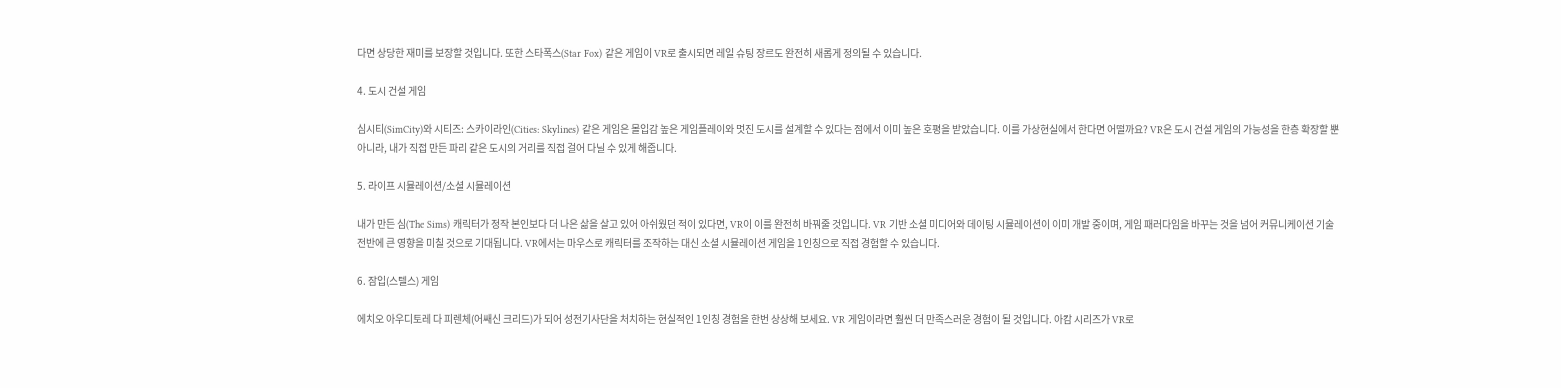다면 상당한 재미를 보장할 것입니다. 또한 스타폭스(Star Fox) 같은 게임이 VR로 출시되면 레일 슈팅 장르도 완전히 새롭게 정의될 수 있습니다.

4. 도시 건설 게임

심시티(SimCity)와 시티즈: 스카이라인(Cities: Skylines) 같은 게임은 몰입감 높은 게임플레이와 멋진 도시를 설계할 수 있다는 점에서 이미 높은 호평을 받았습니다. 이를 가상현실에서 한다면 어떨까요? VR은 도시 건설 게임의 가능성을 한층 확장할 뿐 아니라, 내가 직접 만든 파리 같은 도시의 거리를 직접 걸어 다닐 수 있게 해줍니다.

5. 라이프 시뮬레이션/소셜 시뮬레이션

내가 만든 심(The Sims) 캐릭터가 정작 본인보다 더 나은 삶을 살고 있어 아쉬웠던 적이 있다면, VR이 이를 완전히 바꿔줄 것입니다. VR 기반 소셜 미디어와 데이팅 시뮬레이션이 이미 개발 중이며, 게임 패러다임을 바꾸는 것을 넘어 커뮤니케이션 기술 전반에 큰 영향을 미칠 것으로 기대됩니다. VR에서는 마우스로 캐릭터를 조작하는 대신 소셜 시뮬레이션 게임을 1인칭으로 직접 경험할 수 있습니다.

6. 잠입(스텔스) 게임

에치오 아우디토레 다 피렌체(어쌔신 크리드)가 되어 성전기사단을 처치하는 현실적인 1인칭 경험을 한번 상상해 보세요. VR 게임이라면 훨씬 더 만족스러운 경험이 될 것입니다. 아캄 시리즈가 VR로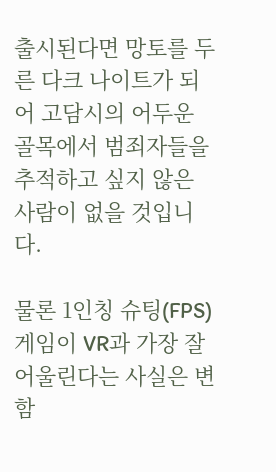출시된다면 망토를 두른 다크 나이트가 되어 고담시의 어두운 골목에서 범죄자들을 추적하고 싶지 않은 사람이 없을 것입니다.

물론 1인칭 슈팅(FPS) 게임이 VR과 가장 잘 어울린다는 사실은 변함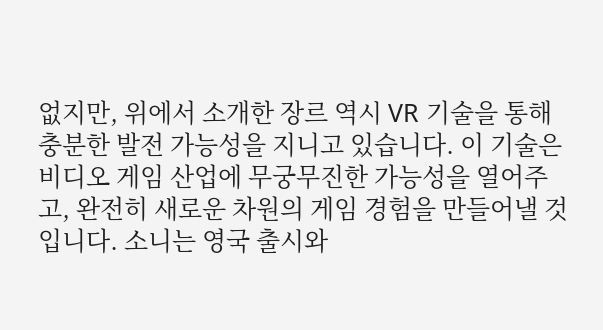없지만, 위에서 소개한 장르 역시 VR 기술을 통해 충분한 발전 가능성을 지니고 있습니다. 이 기술은 비디오 게임 산업에 무궁무진한 가능성을 열어주고, 완전히 새로운 차원의 게임 경험을 만들어낼 것입니다. 소니는 영국 출시와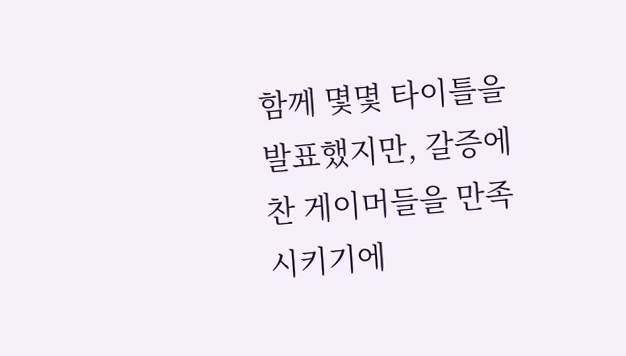함께 몇몇 타이틀을 발표했지만, 갈증에 찬 게이머들을 만족시키기에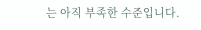는 아직 부족한 수준입니다.